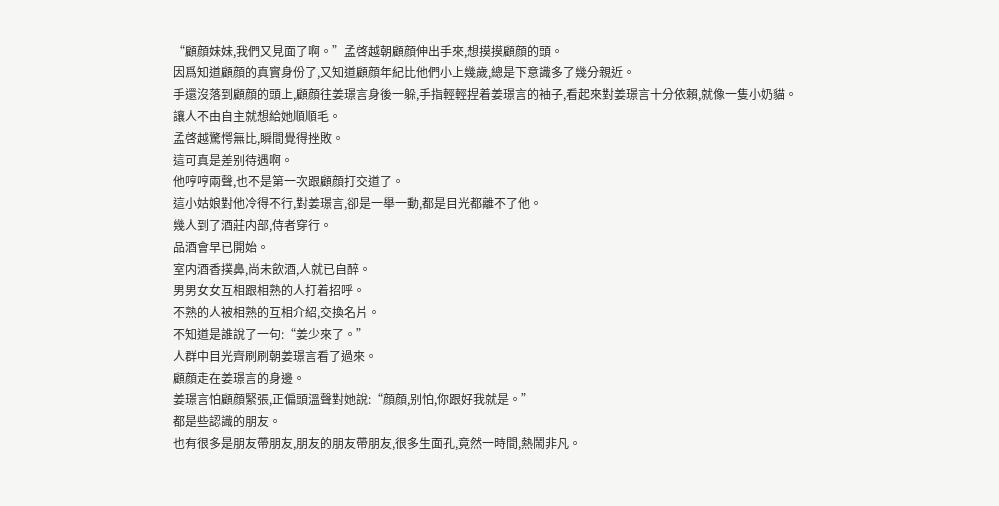“顧顔妹妹,我們又見面了啊。”孟啓越朝顧顔伸出手來,想摸摸顧顔的頭。
因爲知道顧顔的真實身份了,又知道顧顔年紀比他們小上幾歲,總是下意識多了幾分親近。
手還沒落到顧顔的頭上,顧顔往姜璟言身後一躲,手指輕輕捏着姜璟言的袖子,看起來對姜璟言十分依賴,就像一隻小奶貓。
讓人不由自主就想給她順順毛。
孟啓越驚愕無比,瞬間覺得挫敗。
這可真是差别待遇啊。
他哼哼兩聲,也不是第一次跟顧顔打交道了。
這小姑娘對他冷得不行,對姜璟言,卻是一舉一動,都是目光都離不了他。
幾人到了酒莊内部,侍者穿行。
品酒會早已開始。
室内酒香撲鼻,尚未飲酒,人就已自醉。
男男女女互相跟相熟的人打着招呼。
不熟的人被相熟的互相介紹,交換名片。
不知道是誰說了一句:“姜少來了。”
人群中目光齊刷刷朝姜璟言看了過來。
顧顔走在姜璟言的身邊。
姜璟言怕顧顔緊張,正偏頭溫聲對她說:“顔顔,别怕,你跟好我就是。”
都是些認識的朋友。
也有很多是朋友帶朋友,朋友的朋友帶朋友,很多生面孔,竟然一時間,熱鬧非凡。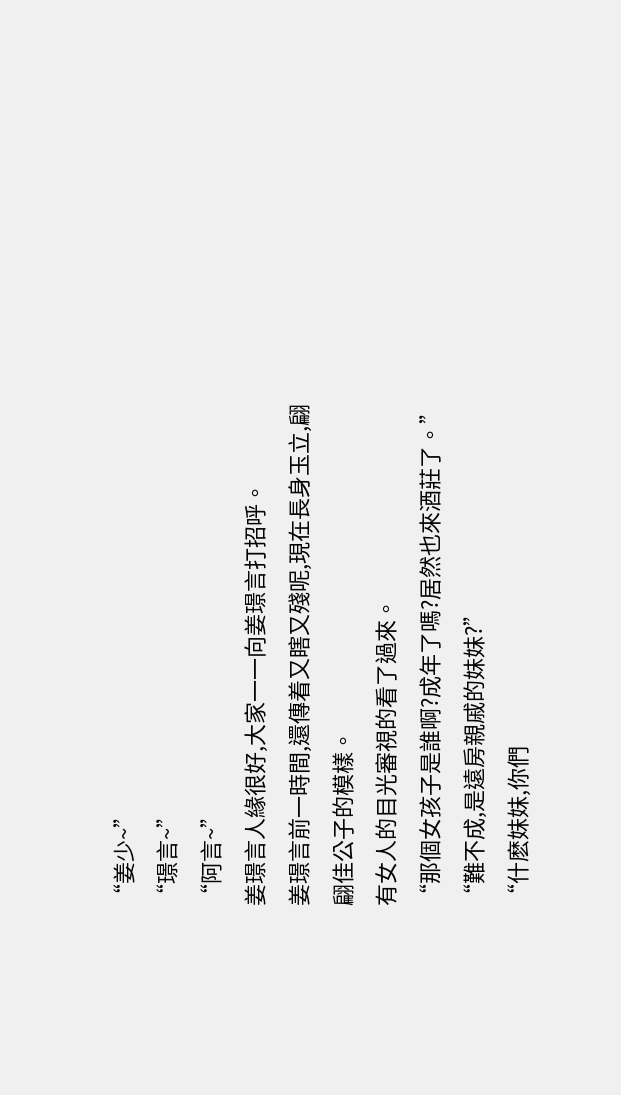“姜少~”
“璟言~”
“阿言~”
姜璟言人緣很好,大家一一向姜璟言打招呼。
姜璟言前一時間,還傳着又瞎又殘呢,現在長身玉立,翩翩佳公子的模樣。
有女人的目光審視的看了過來。
“那個女孩子是誰啊?成年了嗎?居然也來酒莊了。”
“難不成,是遠房親戚的妹妹?”
“什麽妹妹,你們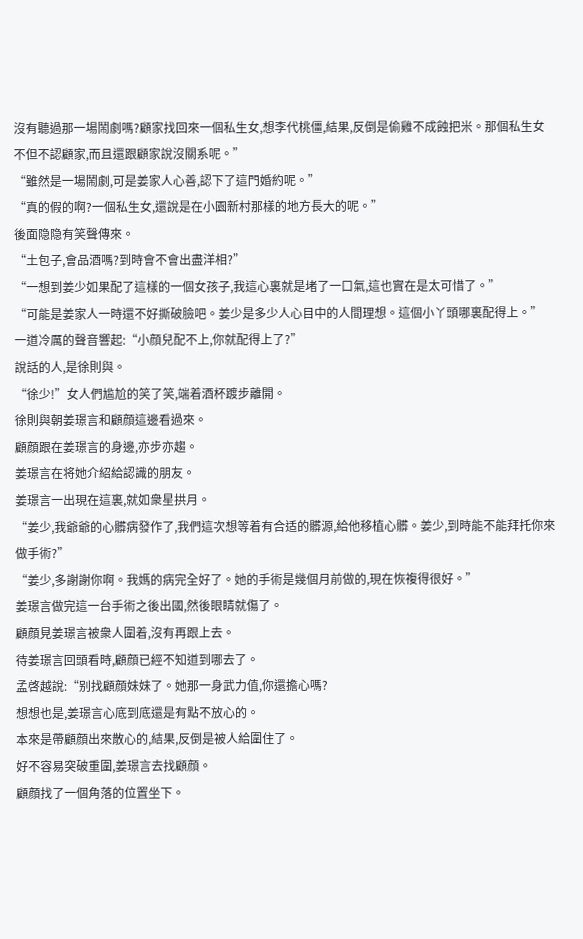沒有聽過那一場鬧劇嗎?顧家找回來一個私生女,想李代桃僵,結果,反倒是偷雞不成蝕把米。那個私生女不但不認顧家,而且還跟顧家說沒關系呢。”
“雖然是一場鬧劇,可是姜家人心善,認下了這門婚約呢。”
“真的假的啊?一個私生女,還說是在小園新村那樣的地方長大的呢。”
後面隐隐有笑聲傳來。
“土包子,會品酒嗎?到時會不會出盡洋相?”
“一想到姜少如果配了這樣的一個女孩子,我這心裏就是堵了一口氣,這也實在是太可惜了。”
“可能是姜家人一時還不好撕破臉吧。姜少是多少人心目中的人間理想。這個小丫頭哪裏配得上。”
一道冷厲的聲音響起:“小顔兒配不上,你就配得上了?”
說話的人,是徐則與。
“徐少!”女人們尴尬的笑了笑,端着酒杯踱步離開。
徐則與朝姜璟言和顧顔這邊看過來。
顧顔跟在姜璟言的身邊,亦步亦趨。
姜璟言在将她介紹給認識的朋友。
姜璟言一出現在這裏,就如衆星拱月。
“姜少,我爺爺的心髒病發作了,我們這次想等着有合适的髒源,給他移植心髒。姜少,到時能不能拜托你來做手術?”
“姜少,多謝謝你啊。我媽的病完全好了。她的手術是幾個月前做的,現在恢複得很好。”
姜璟言做完這一台手術之後出國,然後眼睛就傷了。
顧顔見姜璟言被衆人圍着,沒有再跟上去。
待姜璟言回頭看時,顧顔已經不知道到哪去了。
孟啓越說:“别找顧顔妹妹了。她那一身武力值,你還擔心嗎?
想想也是,姜璟言心底到底還是有點不放心的。
本來是帶顧顔出來散心的,結果,反倒是被人給圍住了。
好不容易突破重圍,姜璟言去找顧顔。
顧顔找了一個角落的位置坐下。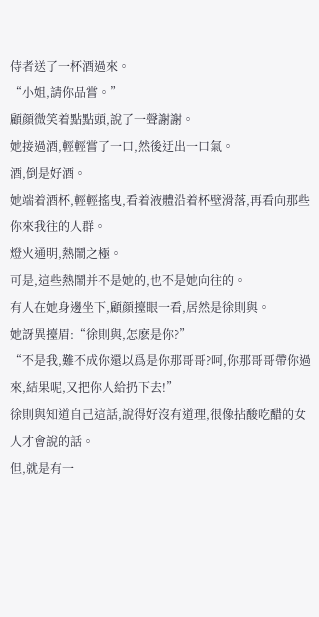侍者送了一杯酒過來。
“小姐,請你品嘗。”
顧顔微笑着點點頭,說了一聲謝謝。
她接過酒,輕輕嘗了一口,然後迂出一口氣。
酒,倒是好酒。
她端着酒杯,輕輕搖曳,看着液體沿着杯壁滑落,再看向那些你來我往的人群。
燈火通明,熱鬧之極。
可是,這些熱鬧并不是她的,也不是她向往的。
有人在她身邊坐下,顧顔擡眼一看,居然是徐則與。
她訝異擡眉:“徐則與,怎麽是你?”
“不是我,難不成你還以爲是你那哥哥?呵,你那哥哥帶你過來,結果呢,又把你人給扔下去!”
徐則與知道自己這話,說得好沒有道理,很像拈酸吃醋的女人才會說的話。
但,就是有一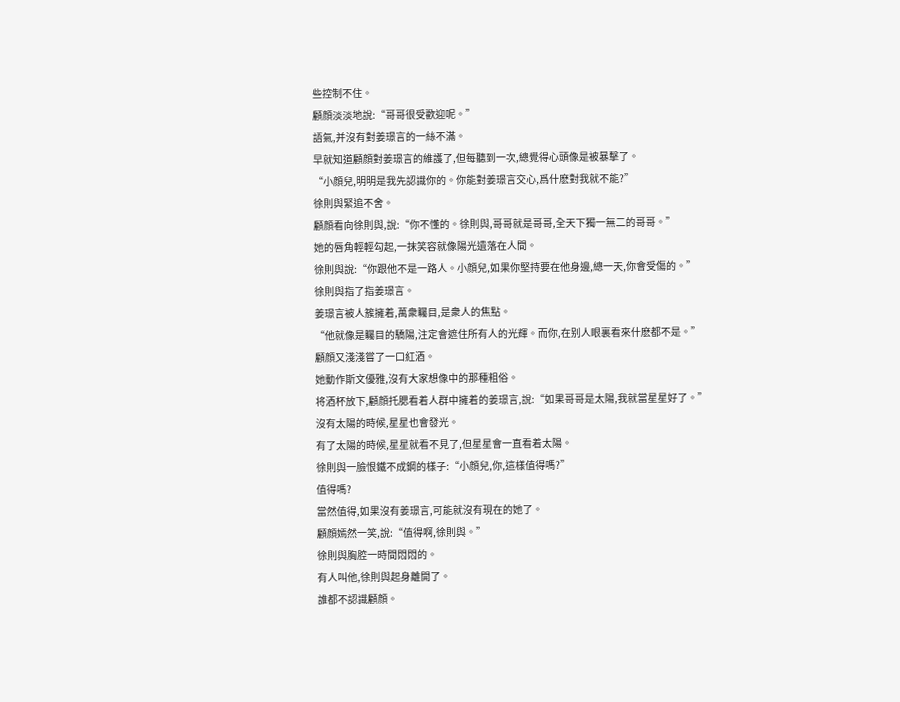些控制不住。
顧顔淡淡地說:“哥哥很受歡迎呢。”
語氣,并沒有對姜璟言的一絲不滿。
早就知道顧顔對姜璟言的維護了,但每聽到一次,總覺得心頭像是被暴擊了。
“小顔兒,明明是我先認識你的。你能對姜璟言交心,爲什麽對我就不能?”
徐則與緊追不舍。
顧顔看向徐則與,說:“你不懂的。徐則與,哥哥就是哥哥,全天下獨一無二的哥哥。”
她的唇角輕輕勾起,一抹笑容就像陽光遺落在人間。
徐則與說:“你跟他不是一路人。小顔兒,如果你堅持要在他身邊,總一天,你會受傷的。”
徐則與指了指姜璟言。
姜璟言被人簇擁着,萬衆矚目,是衆人的焦點。
“他就像是矚目的驕陽,注定會遮住所有人的光輝。而你,在别人眼裏看來什麽都不是。”
顧顔又淺淺嘗了一口紅酒。
她動作斯文優雅,沒有大家想像中的那種粗俗。
将酒杯放下,顧顔托腮看着人群中擁着的姜璟言,說:“如果哥哥是太陽,我就當星星好了。”
沒有太陽的時候,星星也會發光。
有了太陽的時候,星星就看不見了,但星星會一直看着太陽。
徐則與一臉恨鐵不成鋼的樣子:“小顔兒,你,這樣值得嗎?”
值得嗎?
當然值得,如果沒有姜璟言,可能就沒有現在的她了。
顧顔嫣然一笑,說:“值得啊,徐則與。”
徐則與胸腔一時間悶悶的。
有人叫他,徐則與起身離開了。
誰都不認識顧顔。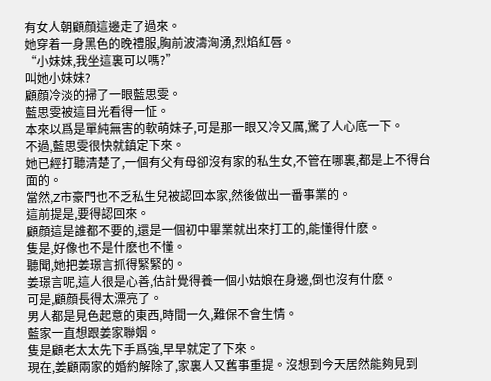有女人朝顧顔這邊走了過來。
她穿着一身黑色的晚禮服,胸前波濤洶湧,烈焰紅唇。
“小妹妹,我坐這裏可以嗎?”
叫她小妹妹?
顧顔冷淡的掃了一眼藍思雯。
藍思雯被這目光看得一怔。
本來以爲是單純無害的軟萌妹子,可是那一眼又冷又厲,驚了人心底一下。
不過,藍思雯很快就鎮定下來。
她已經打聽清楚了,一個有父有母卻沒有家的私生女,不管在哪裏,都是上不得台面的。
當然,Z市豪門也不乏私生兒被認回本家,然後做出一番事業的。
這前提是,要得認回來。
顧顔這是誰都不要的,還是一個初中畢業就出來打工的,能懂得什麽。
隻是,好像也不是什麽也不懂。
聽聞,她把姜璟言抓得緊緊的。
姜璟言呢,這人很是心善,估計覺得養一個小姑娘在身邊,倒也沒有什麽。
可是,顧顔長得太漂亮了。
男人都是見色起意的東西,時間一久,難保不會生情。
藍家一直想跟姜家聯姻。
隻是顧老太太先下手爲強,早早就定了下來。
現在,姜顧兩家的婚約解除了,家裏人又舊事重提。沒想到今天居然能夠見到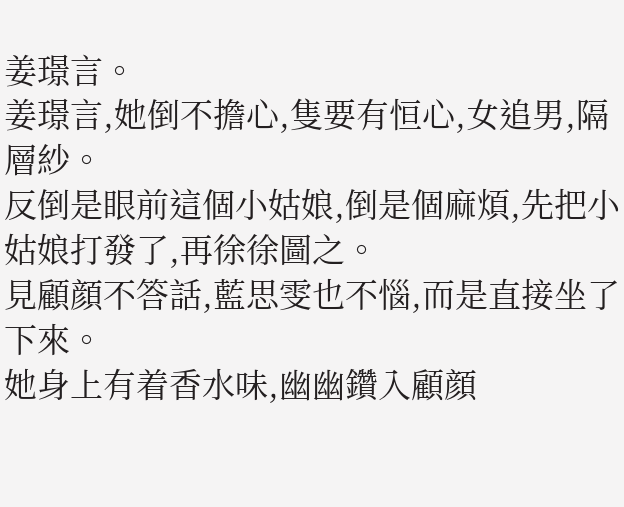姜璟言。
姜璟言,她倒不擔心,隻要有恒心,女追男,隔層紗。
反倒是眼前這個小姑娘,倒是個麻煩,先把小姑娘打發了,再徐徐圖之。
見顧顔不答話,藍思雯也不惱,而是直接坐了下來。
她身上有着香水味,幽幽鑽入顧顔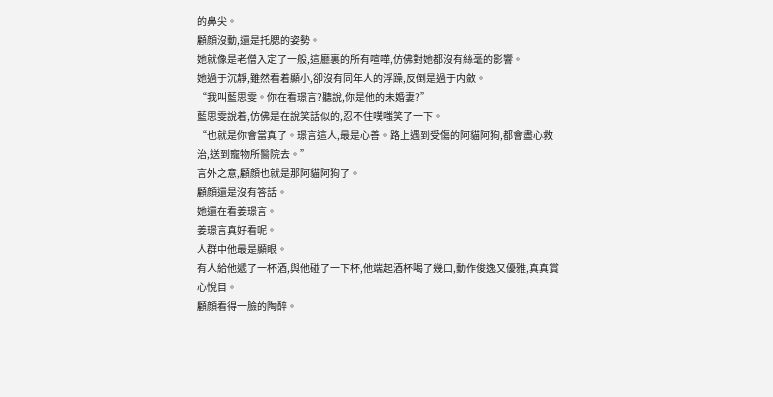的鼻尖。
顧顔沒動,還是托腮的姿勢。
她就像是老僧入定了一般,這廳裏的所有喧嘩,仿佛對她都沒有絲毫的影響。
她過于沉靜,雖然看着顯小,卻沒有同年人的浮躁,反倒是過于内斂。
“我叫藍思雯。你在看璟言?聽說,你是他的未婚妻?”
藍思雯說着,仿佛是在說笑話似的,忍不住噗嗤笑了一下。
“也就是你會當真了。璟言這人,最是心善。路上遇到受傷的阿貓阿狗,都會盡心救治,送到寵物所醫院去。”
言外之意,顧顔也就是那阿貓阿狗了。
顧顔還是沒有答話。
她還在看姜璟言。
姜璟言真好看呢。
人群中他最是顯眼。
有人給他遞了一杯酒,與他碰了一下杯,他端起酒杯喝了幾口,動作俊逸又優雅,真真賞心悅目。
顧顔看得一臉的陶醉。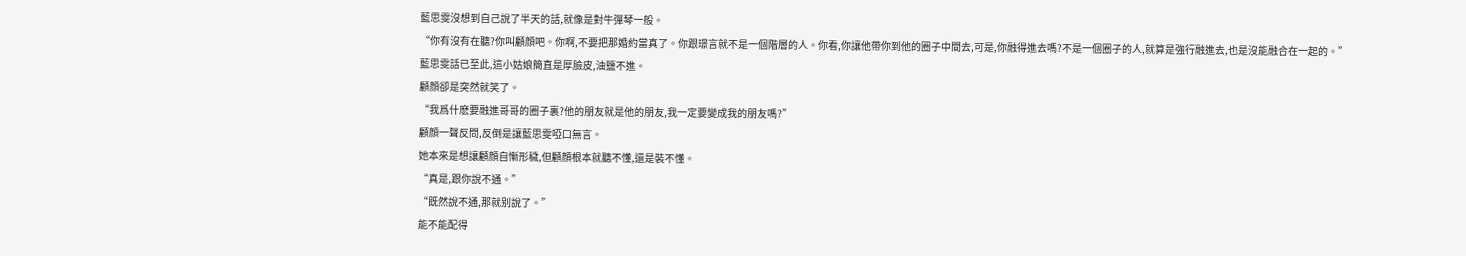藍思雯沒想到自己說了半天的話,就像是對牛彈琴一般。
“你有沒有在聽?你叫顧顔吧。你啊,不要把那婚約當真了。你跟璟言就不是一個階層的人。你看,你讓他帶你到他的圈子中間去,可是,你融得進去嗎?不是一個圈子的人,就算是強行融進去,也是沒能融合在一起的。”
藍思雯話已至此,這小姑娘簡直是厚臉皮,油鹽不進。
顧顔卻是突然就笑了。
“我爲什麽要融進哥哥的圈子裏?他的朋友就是他的朋友,我一定要變成我的朋友嗎?”
顧顔一聲反問,反倒是讓藍思雯啞口無言。
她本來是想讓顧顔自慚形穢,但顧顔根本就聽不懂,還是裝不懂。
“真是,跟你說不通。”
“既然說不通,那就别說了。”
能不能配得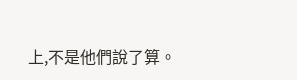上,不是他們說了算。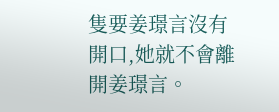隻要姜璟言沒有開口,她就不會離開姜璟言。